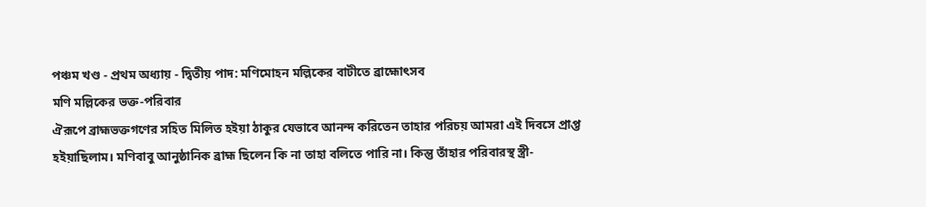পঞ্চম খণ্ড - প্রথম অধ্যায় - দ্বিতীয় পাদ: মণিমোহন মল্লিকের বাটীতে ব্রাহ্মোৎসব
মণি মল্লিকের ভক্ত-পরিবার
ঐরূপে ব্রাহ্মভক্তগণের সহিত মিলিত হইয়া ঠাকুর যেভাবে আনন্দ করিতেন তাহার পরিচয় আমরা এই দিবসে প্রাপ্ত হইয়াছিলাম। মণিবাবু আনুষ্ঠানিক ব্রাহ্ম ছিলেন কি না তাহা বলিতে পারি না। কিন্তু তাঁহার পরিবারস্থ স্ত্রী-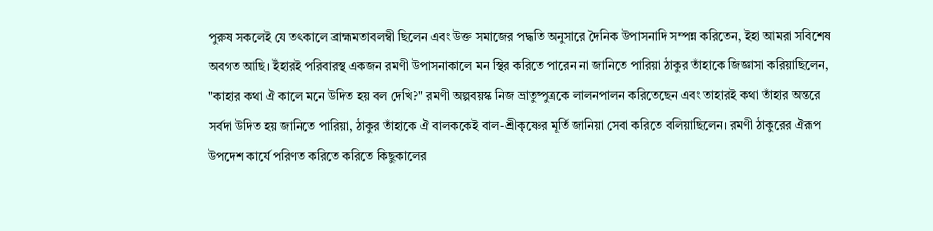পুরুষ সকলেই যে তৎকালে ব্রাহ্মমতাবলম্বী ছিলেন এবং উক্ত সমাজের পদ্ধতি অনুসারে দৈনিক উপাসনাদি সম্পন্ন করিতেন, ইহা আমরা সবিশেষ অবগত আছি। ইঁহারই পরিবারস্থ একজন রমণী উপাসনাকালে মন স্থির করিতে পারেন না জানিতে পারিয়া ঠাকুর তাঁহাকে জিজ্ঞাসা করিয়াছিলেন, "কাহার কথা ঐ কালে মনে উদিত হয় বল দেখি?" রমণী অল্পবয়স্ক নিজ ভ্রাতুষ্পুত্রকে লালনপালন করিতেছেন এবং তাহারই কথা তাঁহার অন্তরে সর্বদা উদিত হয় জানিতে পারিয়া, ঠাকুর তাঁহাকে ঐ বালককেই বাল-শ্রীকৃষ্ণের মূর্তি জানিয়া সেবা করিতে বলিয়াছিলেন। রমণী ঠাকুরের ঐরূপ উপদেশ কার্যে পরিণত করিতে করিতে কিছুকালের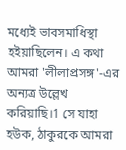মধ্যেই ভাবসমাধিস্থা হইয়াছিলেন। এ কথা আমরা 'লীলাপ্রসঙ্গ'-এর অন্যত্র উল্লেখ করিয়াছি।1 সে যাহা হউক, ঠাকুরকে আমরা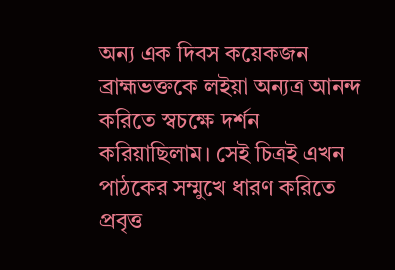অন্য এক দিবস কয়েকজন ব্রাহ্মভক্তকে লইয়া অন্যত্র আনন্দ করিতে স্বচক্ষে দর্শন করিয়াছিলাম। সেই চিত্রই এখন পাঠকের সম্মুখে ধারণ করিতে প্রবৃত্ত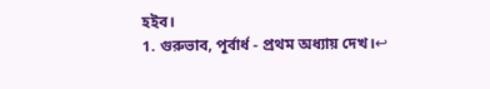হইব।
1. গুরুভাব, পূর্বার্ধ - প্রথম অধ্যায় দেখ।↩